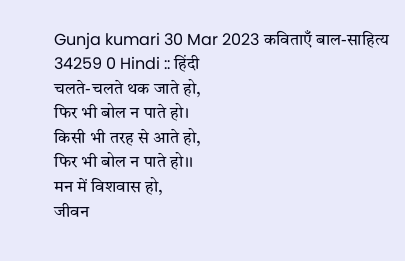Gunja kumari 30 Mar 2023 कविताएँ बाल-साहित्य 34259 0 Hindi :: हिंदी
चलते-चलते थक जाते हो,
फिर भी बोल न पाते हो।
किसी भी तरह से आते हो,
फिर भी बोल न पाते हो।।
मन में विशवास हो,
जीवन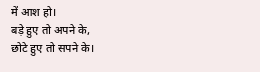में आश हो।
बड़े हुए तो अपने के,
छोटे हुए तो सपने के।